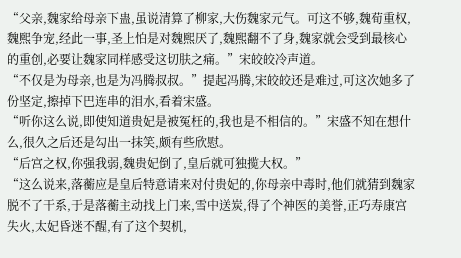“父亲,魏家给母亲下蛊,虽说清算了柳家,大伤魏家元气。可这不够,魏荀重权,魏熙争宠,经此一事,圣上怕是对魏熙厌了,魏熙翻不了身,魏家就会受到最核心的重创,必要让魏家同样感受这切肤之痛。”宋皎皎冷声道。
“不仅是为母亲,也是为冯腾叔叔。”提起冯腾,宋皎皎还是难过,可这次她多了份坚定,擦掉下巴连串的泪水,看着宋盛。
“听你这么说,即使知道贵妃是被冤枉的,我也是不相信的。”宋盛不知在想什么,很久之后还是勾出一抹笑,颇有些欣慰。
“后宫之权,你强我弱,魏贵妃倒了,皇后就可独揽大权。”
“这么说来,落蘅应是皇后特意请来对付贵妃的,你母亲中毒时,他们就猜到魏家脱不了干系,于是落蘅主动找上门来,雪中送炭,得了个神医的美誉,正巧寿康宫失火,太妃昏迷不醒,有了这个契机,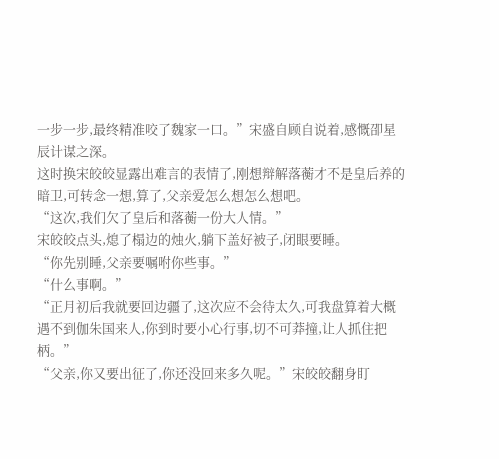一步一步,最终精准咬了魏家一口。”宋盛自顾自说着,感慨卲星辰计谋之深。
这时换宋皎皎显露出难言的表情了,刚想辩解落蘅才不是皇后养的暗卫,可转念一想,算了,父亲爱怎么想怎么想吧。
“这次,我们欠了皇后和落蘅一份大人情。”
宋皎皎点头,熄了榻边的烛火,躺下盖好被子,闭眼要睡。
“你先别睡,父亲要嘱咐你些事。”
“什么事啊。”
“正月初后我就要回边疆了,这次应不会待太久,可我盘算着大概遇不到伽朱国来人,你到时要小心行事,切不可莽撞,让人抓住把柄。”
“父亲,你又要出征了,你还没回来多久呢。”宋皎皎翻身盯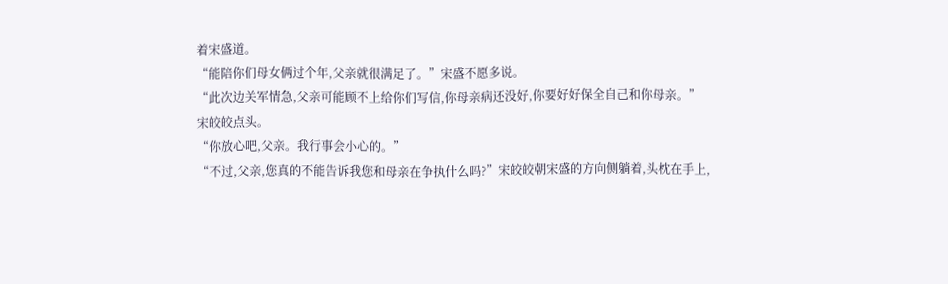着宋盛道。
“能陪你们母女俩过个年,父亲就很满足了。”宋盛不愿多说。
“此次边关军情急,父亲可能顾不上给你们写信,你母亲病还没好,你要好好保全自己和你母亲。”
宋皎皎点头。
“你放心吧,父亲。我行事会小心的。”
“不过,父亲,您真的不能告诉我您和母亲在争执什么吗?”宋皎皎朝宋盛的方向侧躺着,头枕在手上,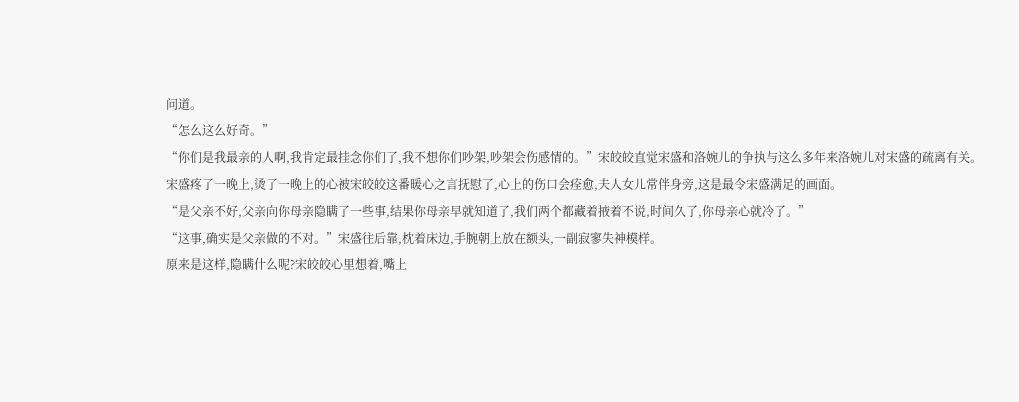问道。
“怎么这么好奇。”
“你们是我最亲的人啊,我肯定最挂念你们了,我不想你们吵架,吵架会伤感情的。”宋皎皎直觉宋盛和洛婉儿的争执与这么多年来洛婉儿对宋盛的疏离有关。
宋盛疼了一晚上,烫了一晚上的心被宋皎皎这番暖心之言抚慰了,心上的伤口会痊愈,夫人女儿常伴身旁,这是最令宋盛满足的画面。
“是父亲不好,父亲向你母亲隐瞒了一些事,结果你母亲早就知道了,我们两个都藏着掖着不说,时间久了,你母亲心就冷了。”
“这事,确实是父亲做的不对。”宋盛往后靠,枕着床边,手腕朝上放在额头,一副寂寥失神模样。
原来是这样,隐瞒什么呢?宋皎皎心里想着,嘴上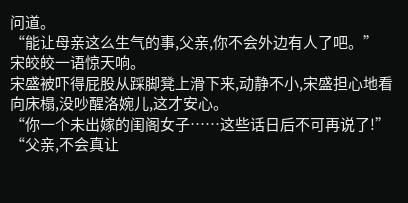问道。
“能让母亲这么生气的事,父亲,你不会外边有人了吧。”
宋皎皎一语惊天响。
宋盛被吓得屁股从踩脚凳上滑下来,动静不小,宋盛担心地看向床榻,没吵醒洛婉儿,这才安心。
“你一个未出嫁的闺阁女子……这些话日后不可再说了!”
“父亲,不会真让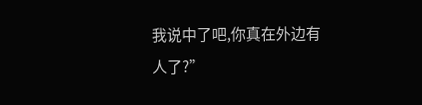我说中了吧,你真在外边有人了?”